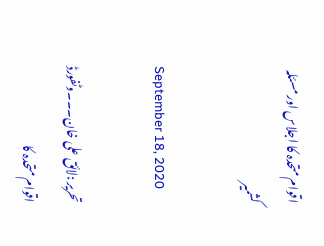اقوام متحدہ کا اجلاس اور مسئلہ کشمیر

September 18, 2020

تحریر :لائق علی خان۔۔۔وٹفورڈ
اقوام متحدہ کا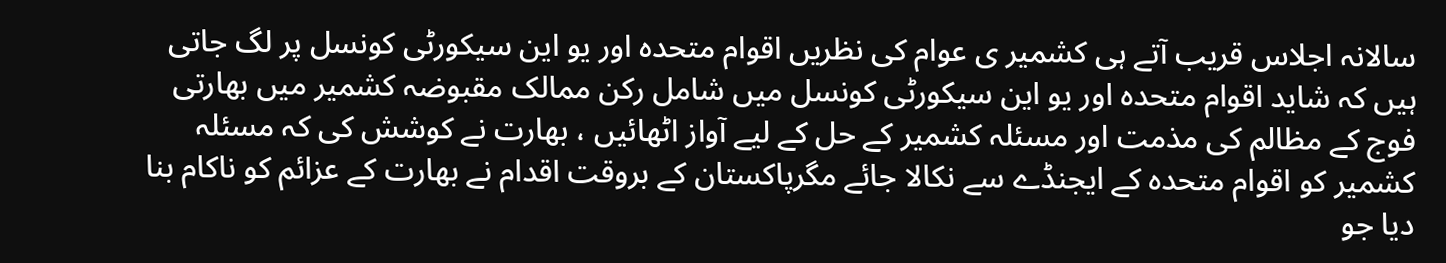سالانہ اجلاس قریب آتے ہی کشمیر ی عوام کی نظریں اقوام متحدہ اور یو این سیکورٹی کونسل پر لگ جاتی ہیں کہ شاید اقوام متحدہ اور یو این سیکورٹی کونسل میں شامل رکن ممالک مقبوضہ کشمیر میں بھارتی فوج کے مظالم کی مذمت اور مسئلہ کشمیر کے حل کے لیے آواز اٹھائیں ، بھارت نے کوشش کی کہ مسئلہ کشمیر کو اقوام متحدہ کے ایجنڈے سے نکالا جائے مگرپاکستان کے بروقت اقدام نے بھارت کے عزائم کو ناکام بنا دیا جو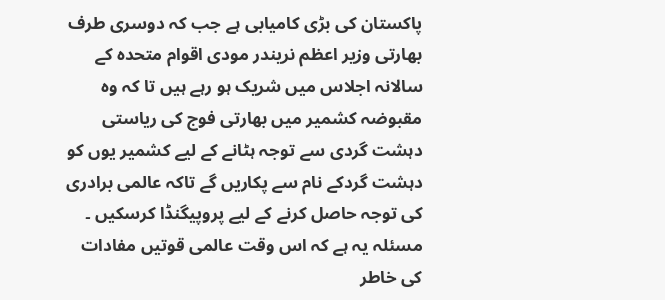پاکستان کی بڑی کامیابی ہے جب کہ دوسری طرف بھارتی وزیر اعظم نریندر مودی اقوام متحدہ کے سالانہ اجلاس میں شریک ہو رہے ہیں تا کہ وہ مقبوضہ کشمیر میں بھارتی فوج کی ریاستی دہشت گردی سے توجہ ہٹانے کے لیے کشمیر یوں کو دہشت گردکے نام سے پکاریں گے تاکہ عالمی برادری کی توجہ حاصل کرنے کے لیے پروپیگنڈا کرسکیں ۔ مسئلہ یہ ہے کہ اس وقت عالمی قوتیں مفادات کی خاطر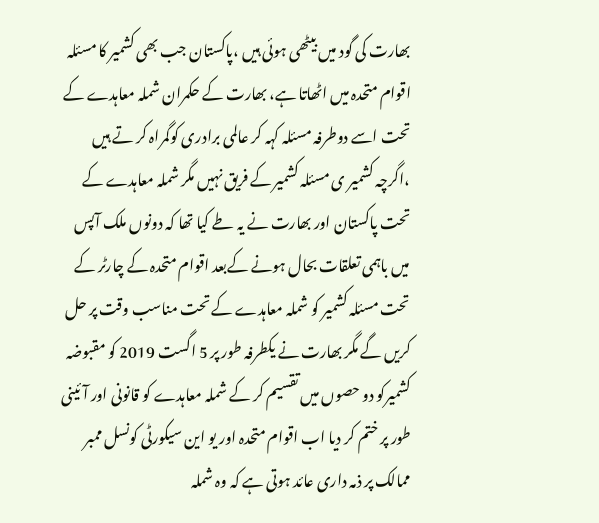بھارت کی گود میں بیٹھی ہوئی ہیں ،پاکستان جب بھی کشمیر کا مسئلہ اقوام متحدہ میں اٹھاتا ہے، بھارت کے حکمران شملہ معاہدے کے تحت اسے دوطرفہ مسئلہ کہہ کر عالمی برادری کوگمراہ کر تے ہیں ،اگرچہ کشمیر ی مسئلہ کشمیر کے فریق نہیں مگر شملہ معاہدے کے تحت پاکستان اور بھارت نے یہ طے کیا تھا کہ دونوں ملک آپس میں باہمی تعلقات بحال ہونے کےبعد اقوام متحدہ کے چارٹر کے تحت مسئلہ کشمیر کو شملہ معاہدے کے تحت مناسب وقت پر حل کریں گے مگر بھارت نے یکطرفہ طور پر 5 اگست 2019 کو مقبوضہ کشمیرکو دو حصوں میں تقسیم کر کے شملہ معاہدے کو قانونی اور آئینی طور پر ختم کر دیا اب اقوام متحدہ اور یو این سیکورٹی کونسل ممبر ممالک پر ذمہ داری عائد ہوتی ہے کہ وہ شملہ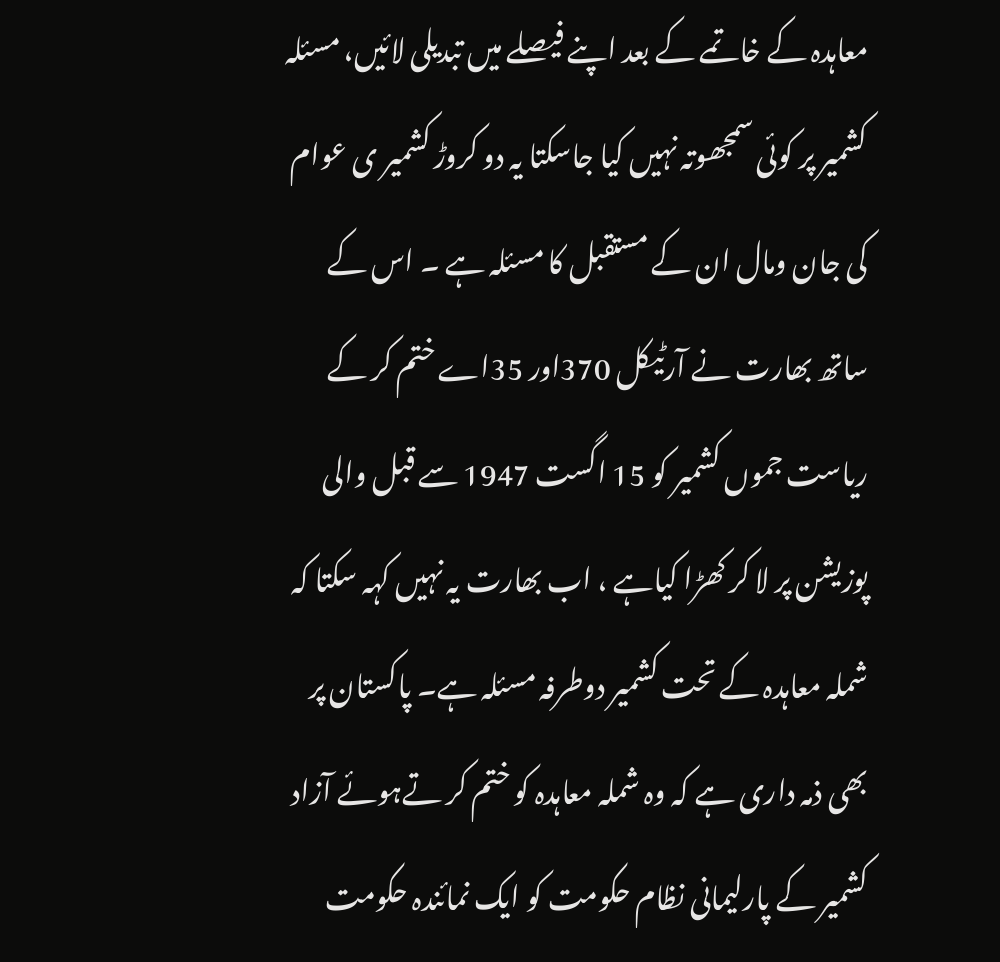معاہدہ کے خاتمے کے بعد اپنے فیصلے میں تبدیلی لائیں، مسئلہ کشمیر پر کوئی سمجھوتہ نہیں کیا جاسکتا یہ دو کروڑ کشمیر ی عوام کی جان ومال ان کے مستقبل کا مسئلہ ہے ۔ اس کے ساتھ بھارت نے آرٹیکل 370اور 35اے ختم کر کے ریاست جموں کشمیر کو 15 اگست 1947 سے قبل والی پوزیشن پر لا کر کھڑا کیاہے ، اب بھارت یہ نہیں کہہ سکتا کہ شملہ معاہدہ کے تحت کشمیر دوطرفہ مسئلہ ہے۔ پاکستان پر بھی ذمہ داری ہے کہ وہ شملہ معاہدہ کو ختم کر تےہوئے آزاد کشمیر کے پارلیمانی نظام حکومت کو ایک نمائندہ حکومت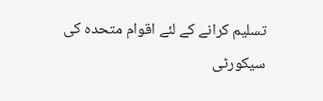تسلیم کرانے کے لئے اقوام متحدہ کی سیکورٹی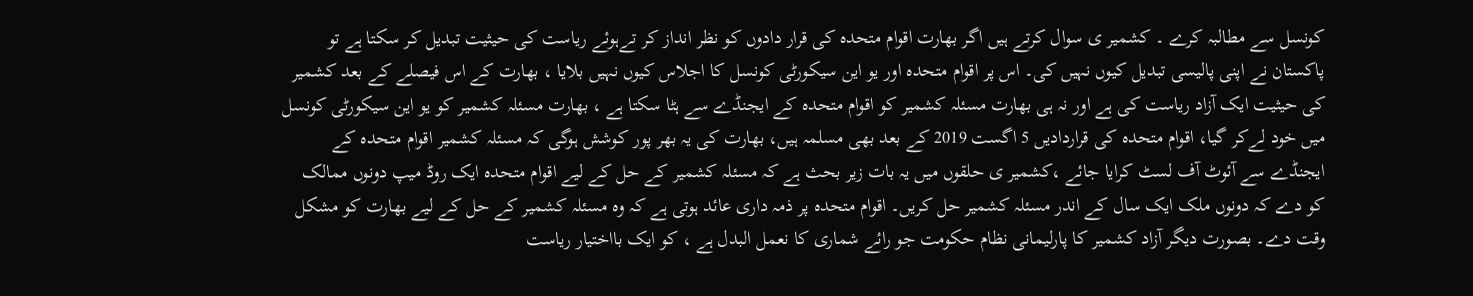کونسل سے مطالبہ کرے ۔ کشمیر ی سوال کرتے ہیں اگر بھارت اقوام متحدہ کی قرار دادوں کو نظر انداز کر تےہوئے ریاست کی حیثیت تبدیل کر سکتا ہے تو پاکستان نے اپنی پالیسی تبدیل کیوں نہیں کی۔ اس پر اقوام متحدہ اور یو این سیکورٹی کونسل کا اجلاس کیوں نہیں بلایا ، بھارت کے اس فیصلے کے بعد کشمیر کی حیثیت ایک آزاد ریاست کی ہے اور نہ ہی بھارت مسئلہ کشمیر کو اقوام متحدہ کے ایجنڈے سے ہٹا سکتا ہے ، بھارت مسئلہ کشمیر کو یو این سیکورٹی کونسل میں خود لےکر گیا، اقوام متحدہ کی قراردادیں 5 اگست 2019 کے بعد بھی مسلمہ ہیں، بھارت کی یہ بھر پور کوشش ہوگی کہ مسئلہ کشمیر اقوام متحدہ کے ایجنڈے سے آئوٹ آف لسٹ کرایا جائے ،کشمیر ی حلقوں میں یہ بات زیر بحث ہے کہ مسئلہ کشمیر کے حل کے لیے اقوام متحدہ ایک روڈ میپ دونوں ممالک کو دے کہ دونوں ملک ایک سال کے اندر مسئلہ کشمیر حل کریں۔ اقوام متحدہ پر ذمہ داری عائد ہوتی ہے کہ وہ مسئلہ کشمیر کے حل کے لیے بھارت کو مشکل وقت دے۔ بصورت دیگر آزاد کشمیر کا پارلیمانی نظام حکومت جو رائے شماری کا نعمل البدل ہے ، کو ایک بااختیار ریاست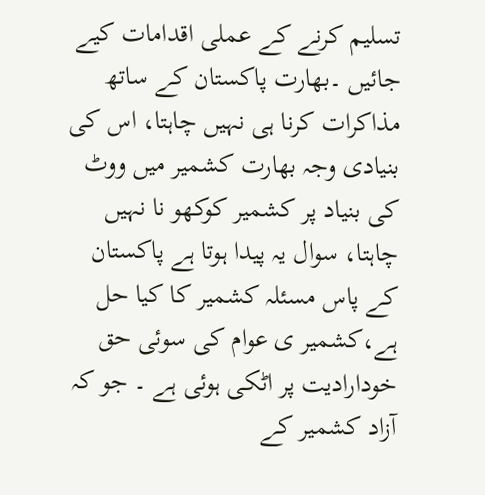تسلیم کرنے کے عملی اقدامات کیے جائیں ۔بھارت پاکستان کے ساتھ مذاکرات کرنا ہی نہیں چاہتا، اس کی بنیادی وجہ بھارت کشمیر میں ووٹ کی بنیاد پر کشمیر کوکھو نا نہیں چاہتا، سوال یہ پیدا ہوتا ہے پاکستان کے پاس مسئلہ کشمیر کا کیا حل ہے،کشمیر ی عوام کی سوئی حق خودارادیت پر اٹکی ہوئی ہے ۔ جو کہ آزاد کشمیر کے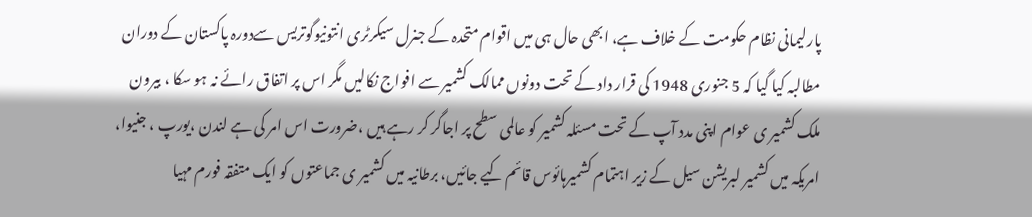پارلیمانی نظام حکومت کے خلاف ہے، ابھی حال ہی میں اقوام متحدہ کے جنرل سیکرٹری انتونیوگوتریس سےدورہ پاکستان کے دوران مطالبہ کیا گیا کہ 5 جنوری 1948 کی قرار داد کے تحت دونوں ممالک کشمیر سے افواج نکالیں مگر اس پر اتفاق رائے نہ ہو سکا ، بیرون ملک کشمیر ی عوام اپنی مدد آپ کے تحت مسئلہ کشمیر کو عالمی سطح پر اجاگر کر رہے ہیں ،ضرورت اس امر کی ہے لندن ،یورپ ، جنیوا، امریکہ میں کشمیر لبریشن سیل کے زیر اہتمام کشمیرہائوس قائم کیے جائیں، برطانیہ میں کشمیر ی جماعتوں کو ایک متفقہ فورم مہیا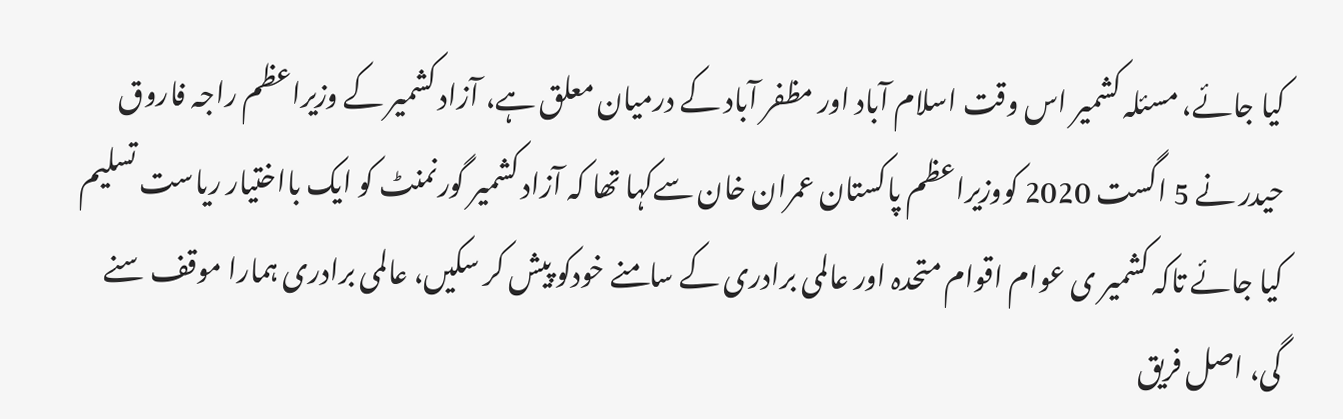کیا جائے، مسئلہ کشمیر اس وقت اسلام آباد اور مظفر آباد کے درمیان معلق ہے، آزاد کشمیر کے وزیراعظم راجہ فاروق حیدر نے 5 اگست 2020 کووزیراعظم پاکستان عمران خان سےکہا تھا کہ آزاد کشمیر گورنمنٹ کو ایک بااختیار ریاست تسلیم کیا جائے تاکہ کشمیر ی عوام اقوام متحدہ اور عالمی برادری کے سامنے خودکو پیش کر سکیں، عالمی برادری ہمارا موقف سنے گی، اصل فریق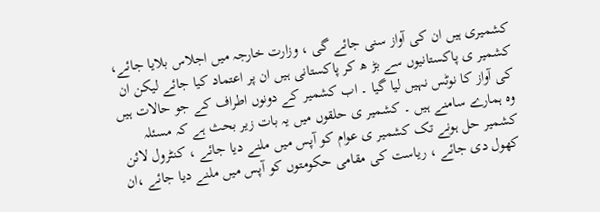کشمیری ہیں ان کی آواز سنی جائے گی ، وزارت خارجہ میں اجلاس بلایا جائے، کشمیر ی پاکستانیوں سے بڑ ھ کر پاکستانی ہیں ان پر اعتماد کیا جائے لیکن ان کی آواز کا نوٹس نہیں لیا گیا ۔ اب کشمیر کے دونوں اطراف کے جو حالات ہیں وہ ہمارے سامنے ہیں ۔ کشمیر ی حلقوں میں یہ بات زیر بحث ہے کہ مسئلہ کشمیر حل ہونے تک کشمیر ی عوام کو آپس میں ملنے دیا جائے ، کنٹرول لائن کھول دی جائے ، ریاست کی مقامی حکومتوں کو آپس میں ملنے دیا جائے ،ان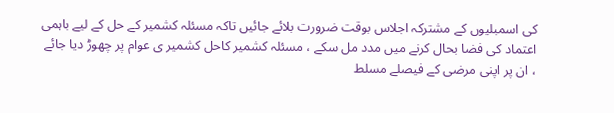کی اسمبلیوں کے مشترکہ اجلاس بوقت ضرورت بلائے جائیں تاکہ مسئلہ کشمیر کے حل کے لیے باہمی اعتماد کی فضا بحال کرنے میں مدد مل سکے ، مسئلہ کشمیر کاحل کشمیر ی عوام پر چھوڑ دیا جائے ، ان پر اپنی مرضی کے فیصلے مسلط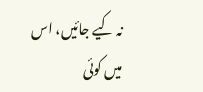نہ کیے جائیں، اس میں کوئی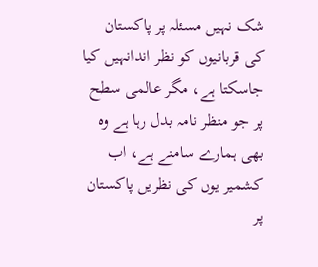شک نہیں مسئلہ پر پاکستان کی قربانیوں کو نظر اندانہیں کیا جاسکتا ہے، مگر عالمی سطح پر جو منظر نامہ بدل رہا ہے وہ بھی ہمارے سامنے ہے، اب کشمیر یوں کی نظریں پاکستان پر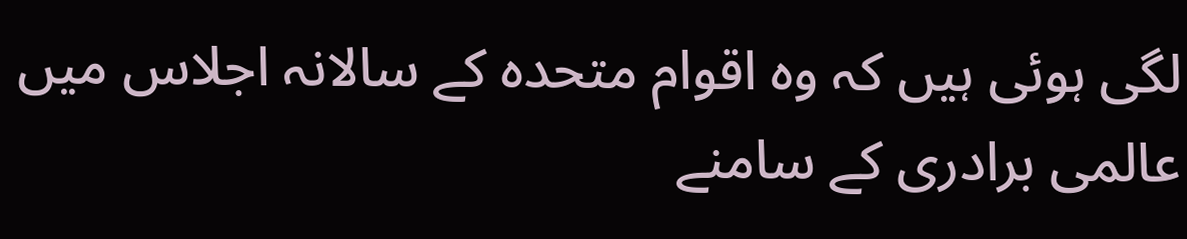لگی ہوئی ہیں کہ وہ اقوام متحدہ کے سالانہ اجلاس میں عالمی برادری کے سامنے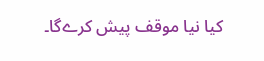کیا نیا موقف پیش کرےگا۔